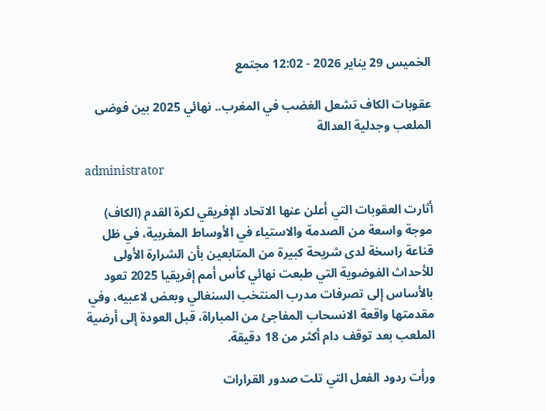الخميس 29 يناير 2026 - 12:02 مجتمع

عقوبات الكاف تشعل الغضب في المغرب.. نهائي 2025 بين فوضى الملعب وجدلية العدالة

administrator

أثارت العقوبات التي أعلن عنها الاتحاد الإفريقي لكرة القدم (الكاف) موجة واسعة من الصدمة والاستياء في الأوساط المغربية، في ظل قناعة راسخة لدى شريحة كبيرة من المتابعين بأن الشرارة الأولى للأحداث الفوضوية التي طبعت نهائي كأس أمم إفريقيا 2025 تعود بالأساس إلى تصرفات مدرب المنتخب السنغالي وبعض لاعبيه، وفي مقدمتها واقعة الانسحاب المفاجئ من المباراة، قبل العودة إلى أرضية الملعب بعد توقف دام أكثر من 18 دقيقة.

ورأت ردود الفعل التي تلت صدور القرارات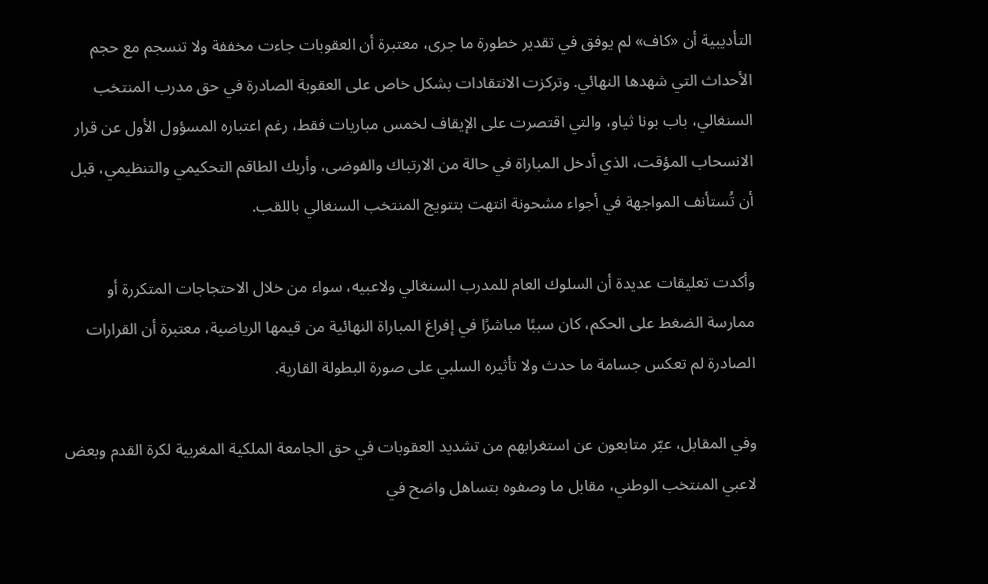التأديبية أن «كاف» لم يوفق في تقدير خطورة ما جرى، معتبرة أن العقوبات جاءت مخففة ولا تنسجم مع حجم الأحداث التي شهدها النهائي. وتركزت الانتقادات بشكل خاص على العقوبة الصادرة في حق مدرب المنتخب السنغالي، باب بونا ثياو، والتي اقتصرت على الإيقاف لخمس مباريات فقط، رغم اعتباره المسؤول الأول عن قرار الانسحاب المؤقت، الذي أدخل المباراة في حالة من الارتباك والفوضى، وأربك الطاقم التحكيمي والتنظيمي، قبل أن تُستأنف المواجهة في أجواء مشحونة انتهت بتتويج المنتخب السنغالي باللقب.

وأكدت تعليقات عديدة أن السلوك العام للمدرب السنغالي ولاعبيه، سواء من خلال الاحتجاجات المتكررة أو ممارسة الضغط على الحكم، كان سببًا مباشرًا في إفراغ المباراة النهائية من قيمها الرياضية، معتبرة أن القرارات الصادرة لم تعكس جسامة ما حدث ولا تأثيره السلبي على صورة البطولة القارية.

وفي المقابل، عبّر متابعون عن استغرابهم من تشديد العقوبات في حق الجامعة الملكية المغربية لكرة القدم وبعض لاعبي المنتخب الوطني، مقابل ما وصفوه بتساهل واضح في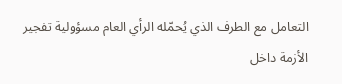التعامل مع الطرف الذي يُحمّله الرأي العام مسؤولية تفجير الأزمة داخل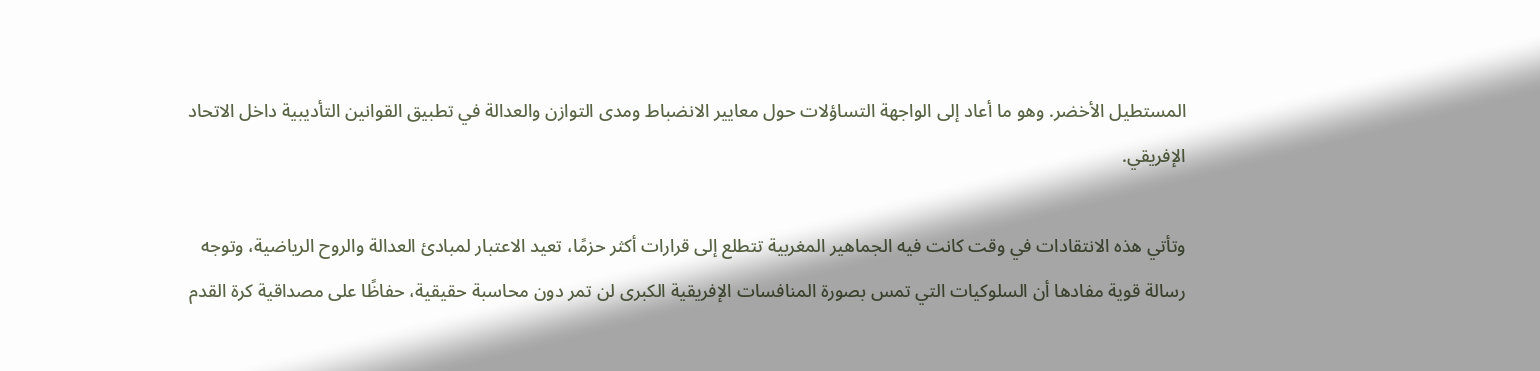المستطيل الأخضر. وهو ما أعاد إلى الواجهة التساؤلات حول معايير الانضباط ومدى التوازن والعدالة في تطبيق القوانين التأديبية داخل الاتحاد الإفريقي.

وتأتي هذه الانتقادات في وقت كانت فيه الجماهير المغربية تتطلع إلى قرارات أكثر حزمًا، تعيد الاعتبار لمبادئ العدالة والروح الرياضية، وتوجه رسالة قوية مفادها أن السلوكيات التي تمس بصورة المنافسات الإفريقية الكبرى لن تمر دون محاسبة حقيقية، حفاظًا على مصداقية كرة القدم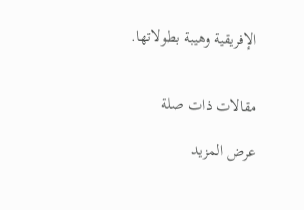الإفريقية وهيبة بطولاتها.


مقالات ذات صلة

عرض المزيد